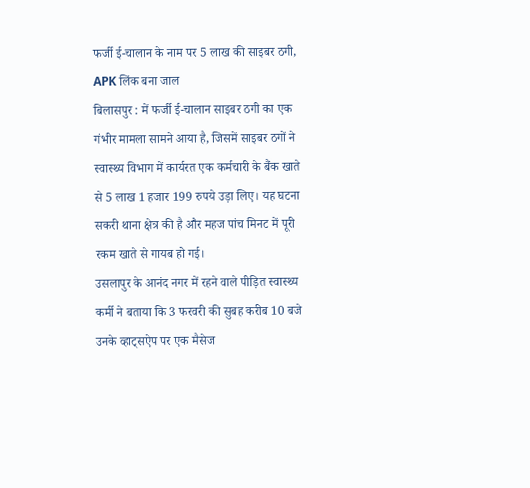फर्जी ई-चालान के नाम पर 5 लाख की साइबर ठगी, APK लिंक बना जाल
बिलासपुर : में फर्जी ई-चालान साइबर ठगी का एक गंभीर मामला सामने आया है, जिसमें साइबर ठगों ने स्वास्थ्य विभाग में कार्यरत एक कर्मचारी के बैंक खाते से 5 लाख 1 हजार 199 रुपये उड़ा लिए। यह घटना सकरी थाना क्षेत्र की है और महज पांच मिनट में पूरी रकम खाते से गायब हो गई।
उसलापुर के आनंद नगर में रहने वाले पीड़ित स्वास्थ्य कर्मी ने बताया कि 3 फरवरी की सुबह करीब 10 बजे उनके व्हाट्सऐप पर एक मैसेज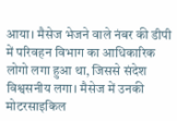आया। मैसेज भेजने वाले नंबर की डीपी में परिवहन विभाग का आधिकारिक लोगो लगा हुआ था, जिससे संदेश विश्वसनीय लगा। मैसेज में उनकी मोटरसाइकिल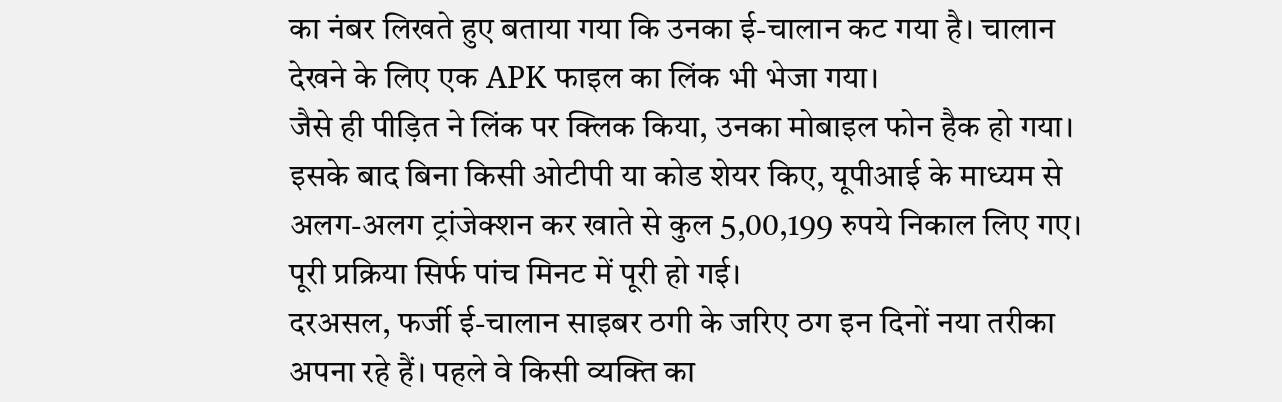का नंबर लिखते हुए बताया गया कि उनका ई-चालान कट गया है। चालान देखने के लिए एक APK फाइल का लिंक भी भेजा गया।
जैसे ही पीड़ित ने लिंक पर क्लिक किया, उनका मोबाइल फोन हैक हो गया। इसके बाद बिना किसी ओटीपी या कोड शेयर किए, यूपीआई के माध्यम से अलग-अलग ट्रांजेक्शन कर खाते से कुल 5,00,199 रुपये निकाल लिए गए। पूरी प्रक्रिया सिर्फ पांच मिनट में पूरी हो गई।
दरअसल, फर्जी ई-चालान साइबर ठगी के जरिए ठग इन दिनों नया तरीका अपना रहे हैं। पहले वे किसी व्यक्ति का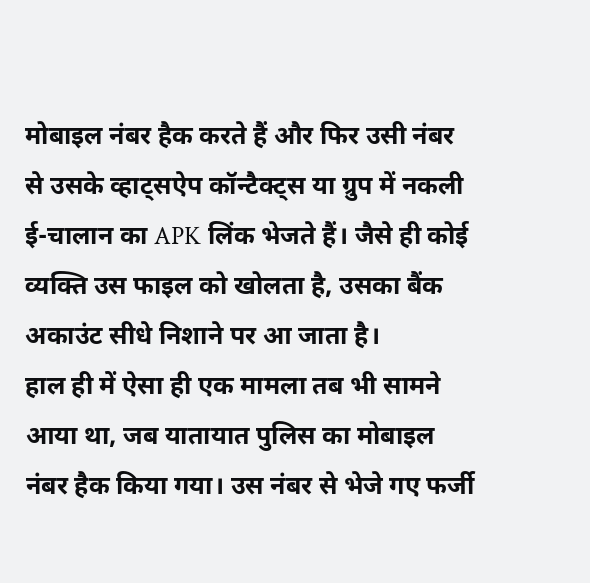मोबाइल नंबर हैक करते हैं और फिर उसी नंबर से उसके व्हाट्सऐप कॉन्टैक्ट्स या ग्रुप में नकली ई-चालान का APK लिंक भेजते हैं। जैसे ही कोई व्यक्ति उस फाइल को खोलता है, उसका बैंक अकाउंट सीधे निशाने पर आ जाता है।
हाल ही में ऐसा ही एक मामला तब भी सामने आया था, जब यातायात पुलिस का मोबाइल नंबर हैक किया गया। उस नंबर से भेजे गए फर्जी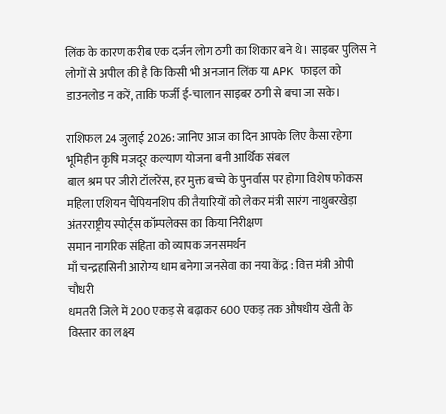लिंक के कारण करीब एक दर्जन लोग ठगी का शिकार बने थे। साइबर पुलिस ने लोगों से अपील की है कि किसी भी अनजान लिंक या APK फाइल को डाउनलोड न करें, ताकि फर्जी ई-चालान साइबर ठगी से बचा जा सके।

राशिफल 24 जुलाई 2026: जानिए आज का दिन आपके लिए कैसा रहेगा
भूमिहीन कृषि मजदूर कल्याण योजना बनी आर्थिक संबल
बाल श्रम पर जीरो टॉलरेंस, हर मुक्त बच्चे के पुनर्वास पर होगा विशेष फोकस
महिला एशियन चैंपियनशिप की तैयारियों को लेकर मंत्री सारंग नाथुबरखेड़ा अंतरराष्ट्रीय स्पोर्ट्स कॉम्पलेक्स का किया निरीक्षण
समान नागरिक संहिता को व्यापक जनसमर्थन
माँ चन्द्रहासिनी आरोग्य धाम बनेगा जनसेवा का नया केंद्र : वित्त मंत्री ओपी चौधरी
धमतरी जिले में 200 एकड़ से बढ़ाकर 600 एकड़ तक औषधीय खेती के विस्तार का लक्ष्य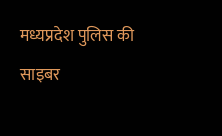मध्यप्रदेश पुलिस की साइबर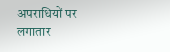अपराधियों पर लगातार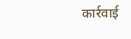कार्रवाई